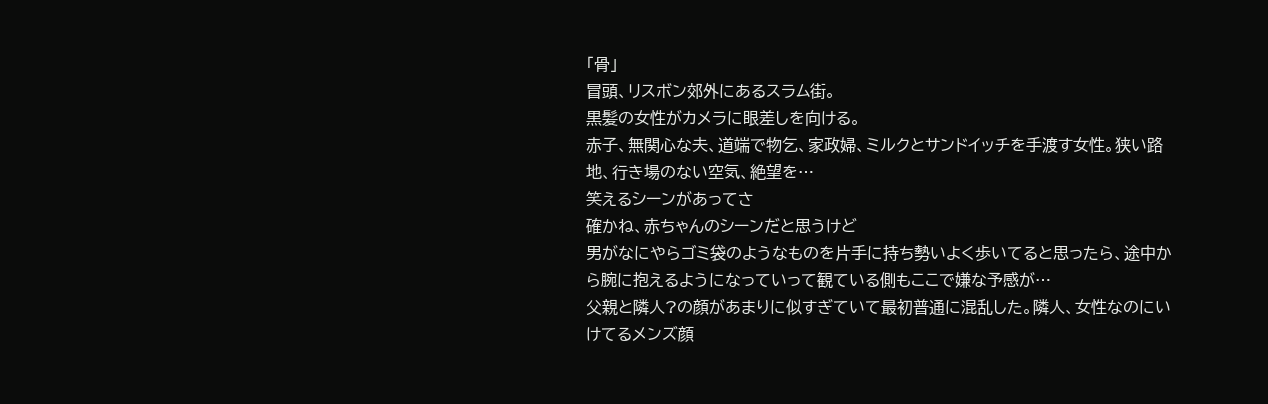「骨」
冒頭、リスボン郊外にあるスラム街。
黒髪の女性がカメラに眼差しを向ける。
赤子、無関心な夫、道端で物乞、家政婦、ミルクとサンドイッチを手渡す女性。狭い路地、行き場のない空気、絶望を…
笑えるシーンがあってさ
確かね、赤ちゃんのシーンだと思うけど
男がなにやらゴミ袋のようなものを片手に持ち勢いよく歩いてると思ったら、途中から腕に抱えるようになっていって観ている側もここで嫌な予感が…
父親と隣人?の顔があまりに似すぎていて最初普通に混乱した。隣人、女性なのにいけてるメンズ顔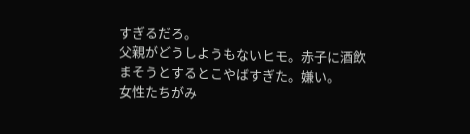すぎるだろ。
父親がどうしようもないヒモ。赤子に酒飲まそうとするとこやばすぎた。嫌い。
女性たちがみ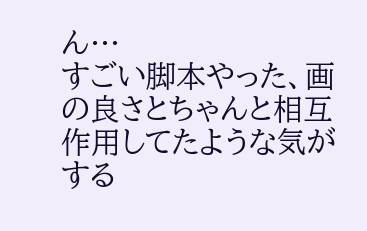ん…
すごい脚本やった、画の良さとちゃんと相互作用してたような気がする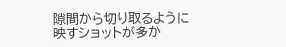隙間から切り取るように映すショットが多か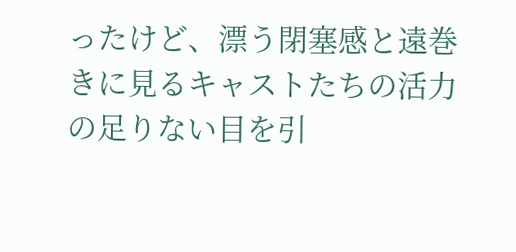ったけど、漂う閉塞感と遠巻きに見るキャストたちの活力の足りない目を引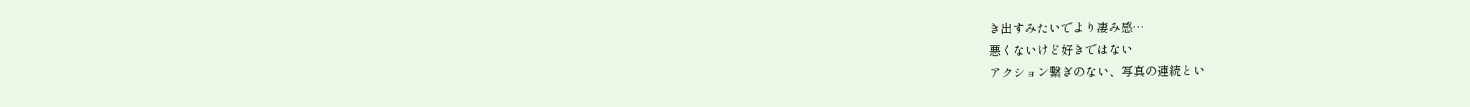き出すみたいでより凄み感…
悪くないけど好きではない
アクション繋ぎのない、写真の連続とい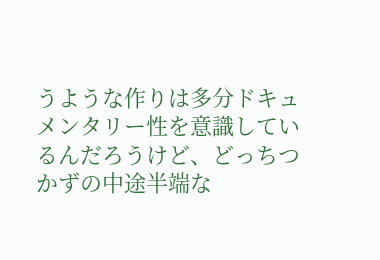うような作りは多分ドキュメンタリー性を意識しているんだろうけど、どっちつかずの中途半端な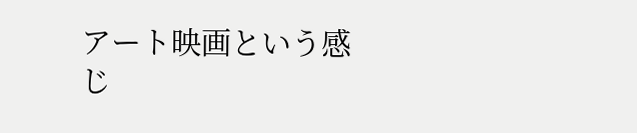アート映画という感じ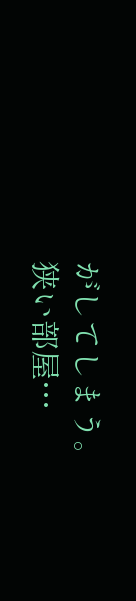がしてしまう。
狭い部屋…